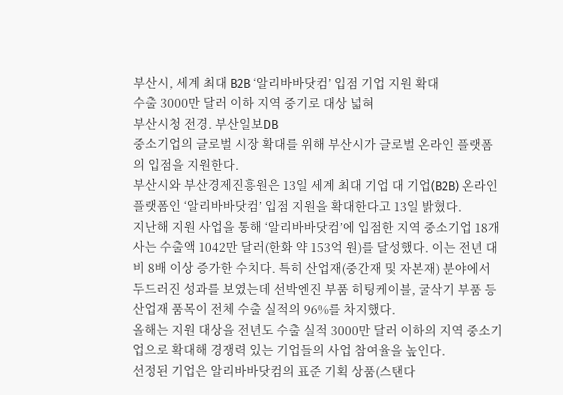부산시, 세계 최대 B2B ‘알리바바닷컴’ 입점 기업 지원 확대
수출 3000만 달러 이하 지역 중기로 대상 넓혀
부산시청 전경. 부산일보DB
중소기업의 글로벌 시장 확대를 위해 부산시가 글로벌 온라인 플랫폼의 입점을 지원한다.
부산시와 부산경제진흥원은 13일 세계 최대 기업 대 기업(B2B) 온라인 플랫폼인 ‘알리바바닷컴’ 입점 지원을 확대한다고 13일 밝혔다.
지난해 지원 사업을 통해 ‘알리바바닷컴’에 입점한 지역 중소기업 18개 사는 수출액 1042만 달러(한화 약 153억 원)를 달성했다. 이는 전년 대비 8배 이상 증가한 수치다. 특히 산업재(중간재 및 자본재) 분야에서 두드러진 성과를 보였는데 선박엔진 부품 히팅케이블, 굴삭기 부품 등 산업재 품목이 전체 수출 실적의 96%를 차지했다.
올해는 지원 대상을 전년도 수출 실적 3000만 달러 이하의 지역 중소기업으로 확대해 경쟁력 있는 기업들의 사업 참여율을 높인다.
선정된 기업은 알리바바닷컴의 표준 기획 상품(스탠다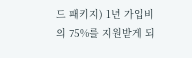드 패키지) 1년 가입비의 75%를 지원받게 되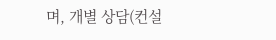며, 개별 상담(컨설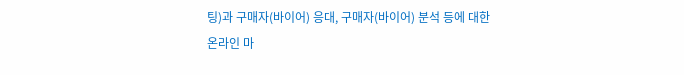팅)과 구매자(바이어) 응대, 구매자(바이어) 분석 등에 대한 온라인 마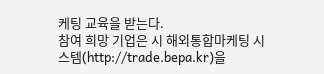케팅 교육을 받는다.
참여 희망 기업은 시 해외통합마케팅 시스템(http://trade.bepa.kr)을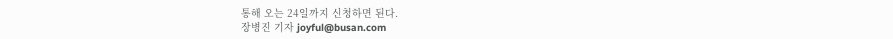통해 오는 24일까지 신청하면 된다.
장병진 기자 joyful@busan.com